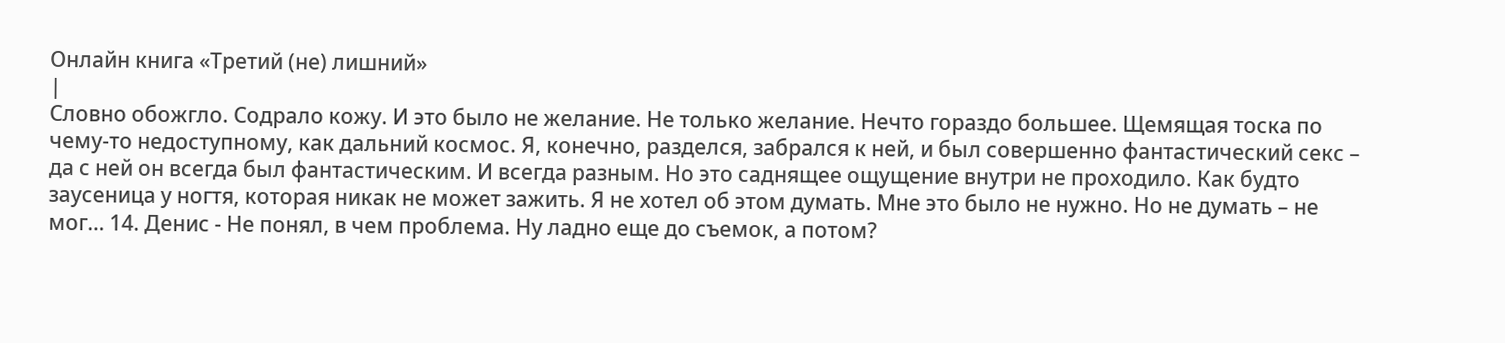Онлайн книга «Третий (не) лишний»
|
Словно обожгло. Содрало кожу. И это было не желание. Не только желание. Нечто гораздо большее. Щемящая тоска по чему-то недоступному, как дальний космос. Я, конечно, разделся, забрался к ней, и был совершенно фантастический секс – да с ней он всегда был фантастическим. И всегда разным. Но это саднящее ощущение внутри не проходило. Как будто заусеница у ногтя, которая никак не может зажить. Я не хотел об этом думать. Мне это было не нужно. Но не думать – не мог… 14. Денис - Не понял, в чем проблема. Ну ладно еще до съемок, а потом?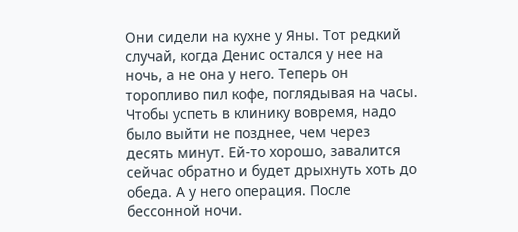Они сидели на кухне у Яны. Тот редкий случай, когда Денис остался у нее на ночь, а не она у него. Теперь он торопливо пил кофе, поглядывая на часы. Чтобы успеть в клинику вовремя, надо было выйти не позднее, чем через десять минут. Ей-то хорошо, завалится сейчас обратно и будет дрыхнуть хоть до обеда. А у него операция. После бессонной ночи.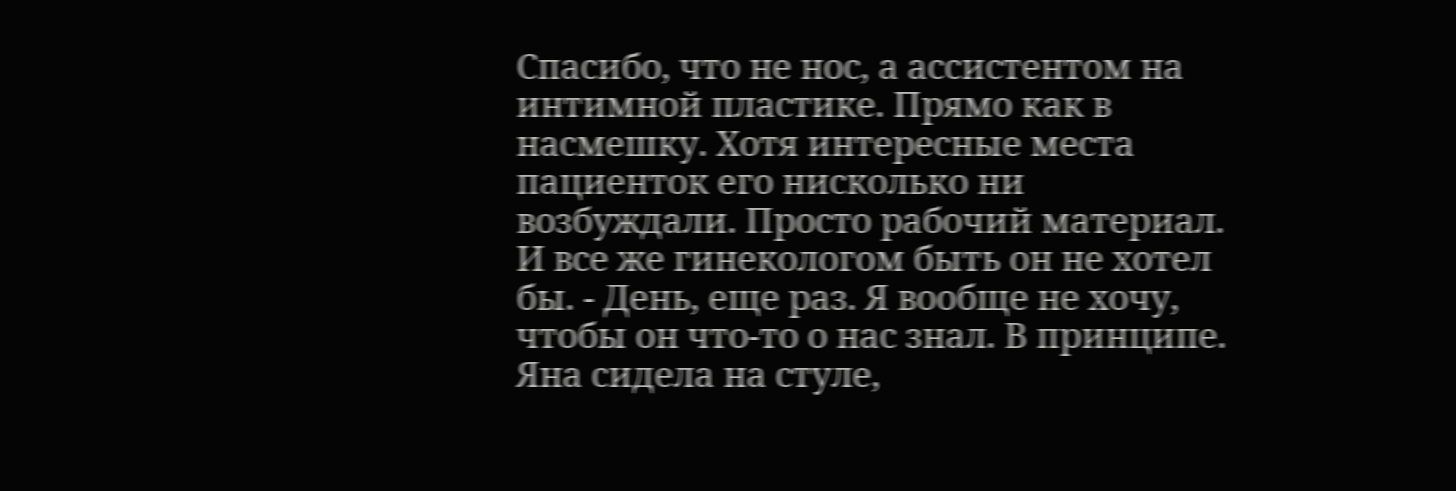Спасибо, что не нос, а ассистентом на интимной пластике. Прямо как в насмешку. Хотя интересные места пациенток его нисколько ни возбуждали. Просто рабочий материал. И все же гинекологом быть он не хотел бы. - День, еще раз. Я вообще не хочу, чтобы он что-то о нас знал. В принципе. Яна сидела на стуле,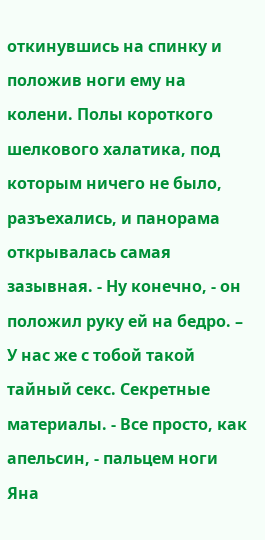откинувшись на спинку и положив ноги ему на колени. Полы короткого шелкового халатика, под которым ничего не было, разъехались, и панорама открывалась самая зазывная. - Ну конечно, - он положил руку ей на бедро. – У нас же с тобой такой тайный секс. Секретные материалы. - Все просто, как апельсин, - пальцем ноги Яна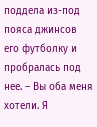поддела из-под пояса джинсов его футболку и пробралась под нее. – Вы оба меня хотели. Я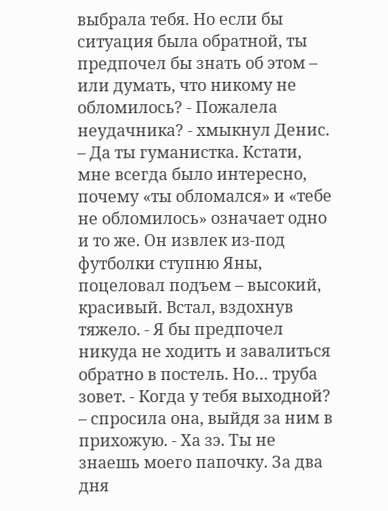выбрала тебя. Но если бы ситуация была обратной, ты предпочел бы знать об этом – или думать, что никому не обломилось? - Пожалела неудачника? - хмыкнул Денис. – Да ты гуманистка. Кстати, мне всегда было интересно, почему «ты обломался» и «тебе не обломилось» означает одно и то же. Он извлек из-под футболки ступню Яны, поцеловал подъем – высокий, красивый. Встал, вздохнув тяжело. - Я бы предпочел никуда не ходить и завалиться обратно в постель. Но… труба зовет. - Когда у тебя выходной? – спросила она, выйдя за ним в прихожую. - Ха зэ. Ты не знаешь моего папочку. За два дня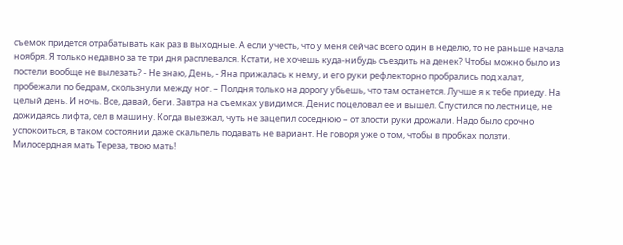съемок придется отрабатывать как раз в выходные. А если учесть, что у меня сейчас всего один в неделю, то не раньше начала ноября. Я только недавно за те три дня расплевался. Кстати, не хочешь куда-нибудь съездить на денек? Чтобы можно было из постели вообще не вылезать? - Не знаю, День, - Яна прижалась к нему, и его руки рефлекторно пробрались под халат, пробежали по бедрам, скользнули между ног. – Полдня только на дорогу убьешь, что там останется. Лучше я к тебе приеду. На целый день. И ночь. Все, давай, беги. Завтра на съемках увидимся. Денис поцеловал ее и вышел. Спустился по лестнице, не дожидаясь лифта, сел в машину. Когда выезжал, чуть не зацепил соседнюю – от злости руки дрожали. Надо было срочно успокоиться, в таком состоянии даже скальпель подавать не вариант. Не говоря уже о том, чтобы в пробках ползти. Милосердная мать Тереза, твою мать!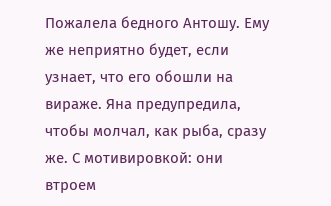Пожалела бедного Антошу. Ему же неприятно будет, если узнает, что его обошли на вираже. Яна предупредила, чтобы молчал, как рыба, сразу же. С мотивировкой: они втроем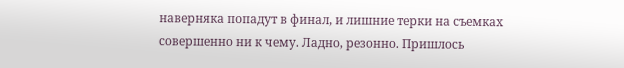наверняка попадут в финал, и лишние терки на съемках совершенно ни к чему. Ладно, резонно. Пришлось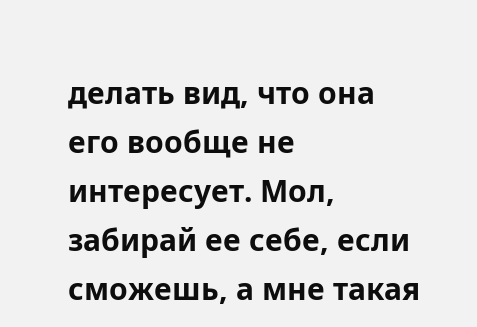делать вид, что она его вообще не интересует. Мол, забирай ее себе, если сможешь, а мне такая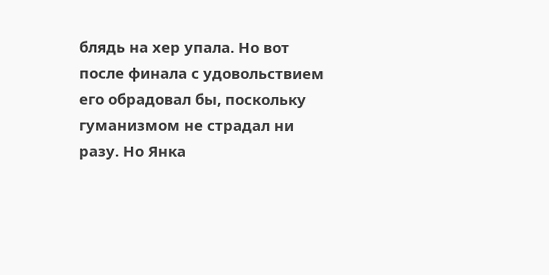блядь на хер упала. Но вот после финала с удовольствием его обрадовал бы, поскольку гуманизмом не страдал ни разу. Но Янка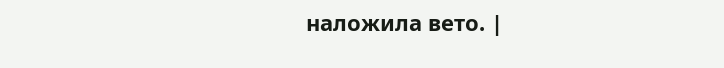наложила вето. |